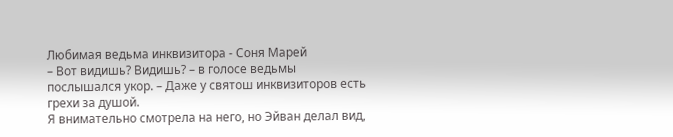Любимая ведьма инквизитора - Соня Марей
– Вот видишь? Видишь? – в голосе ведьмы послышался укор. – Даже у святош инквизиторов есть грехи за душой.
Я внимательно смотрела на него, но Эйван делал вид,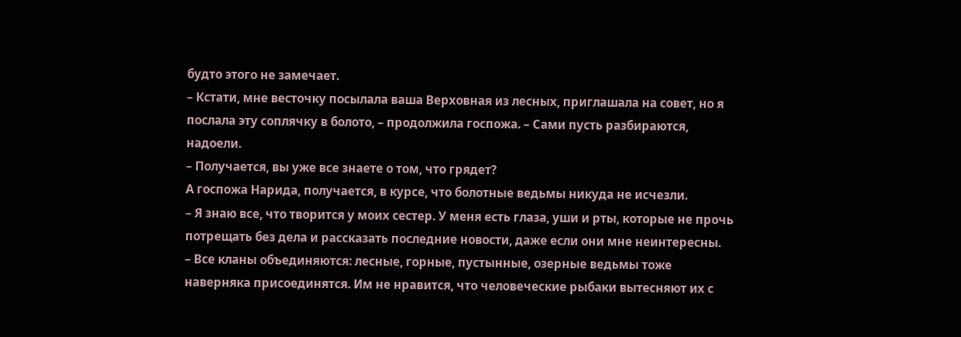будто этого не замечает.
– Кстати, мне весточку посылала ваша Верховная из лесных, приглашала на совет, но я послала эту соплячку в болото, – продолжила госпожа. – Сами пусть разбираются, надоели.
– Получается, вы уже все знаете о том, что грядет?
А госпожа Нарида, получается, в курсе, что болотные ведьмы никуда не исчезли.
– Я знаю все, что творится у моих сестер. У меня есть глаза, уши и рты, которые не прочь потрещать без дела и рассказать последние новости, даже если они мне неинтересны.
– Все кланы объединяются: лесные, горные, пустынные, озерные ведьмы тоже наверняка присоединятся. Им не нравится, что человеческие рыбаки вытесняют их с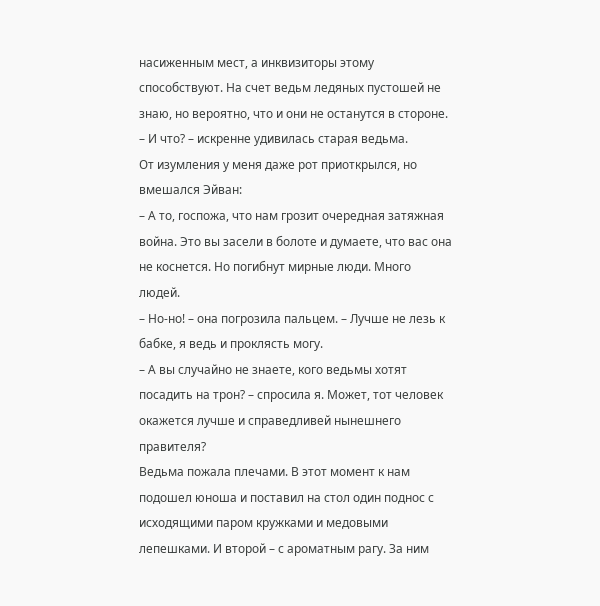насиженным мест, а инквизиторы этому способствуют. На счет ведьм ледяных пустошей не знаю, но вероятно, что и они не останутся в стороне.
– И что? – искренне удивилась старая ведьма.
От изумления у меня даже рот приоткрылся, но вмешался Эйван:
– А то, госпожа, что нам грозит очередная затяжная война. Это вы засели в болоте и думаете, что вас она не коснется. Но погибнут мирные люди. Много людей.
– Но-но! – она погрозила пальцем. – Лучше не лезь к бабке, я ведь и проклясть могу.
– А вы случайно не знаете, кого ведьмы хотят посадить на трон? – спросила я. Может, тот человек окажется лучше и справедливей нынешнего правителя?
Ведьма пожала плечами. В этот момент к нам подошел юноша и поставил на стол один поднос с исходящими паром кружками и медовыми лепешками. И второй – с ароматным рагу. За ним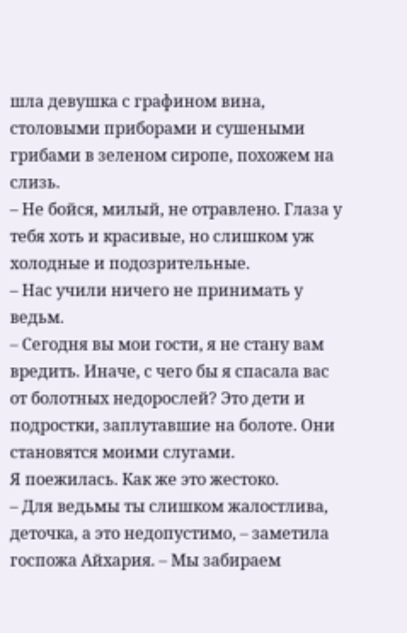шла девушка с графином вина, столовыми приборами и сушеными грибами в зеленом сиропе, похожем на слизь.
– Не бойся, милый, не отравлено. Глаза у тебя хоть и красивые, но слишком уж холодные и подозрительные.
– Нас учили ничего не принимать у ведьм.
– Сегодня вы мои гости, я не стану вам вредить. Иначе, с чего бы я спасала вас от болотных недорослей? Это дети и подростки, заплутавшие на болоте. Они становятся моими слугами.
Я поежилась. Как же это жестоко.
– Для ведьмы ты слишком жалостлива, деточка, а это недопустимо, – заметила госпожа Айхария. – Мы забираем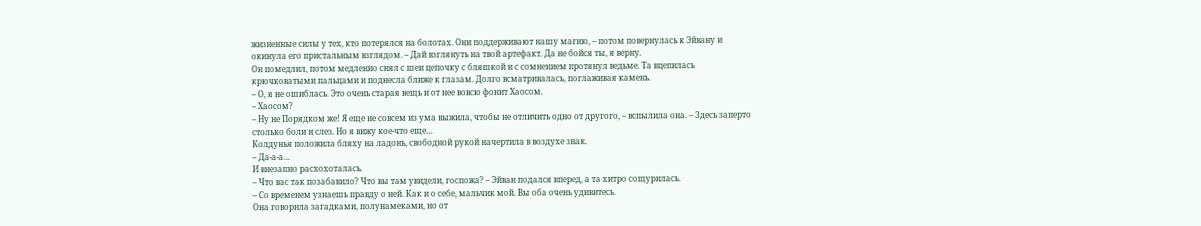жизненные силы у тех, кто потерялся на болотах. Они поддерживают нашу магию, – потом повернулась к Эйвану и окинула его пристальным взглядом. – Дай взглянуть на твой артефакт. Да не бойся ты, я верну.
Он помедлил, потом медленно снял с шеи цепочку с бляшкой и с сомнением протянул ведьме. Та вцепилась крючковатыми пальцами и поднесла ближе к глазам. Долго всматривалась, поглаживая камень.
– О, я не ошиблась. Это очень старая вещь и от нее вовсю фонит Хаосом.
– Хаосом?
– Ну не Порядком же! Я еще не совсем из ума выжила, чтобы не отличить одно от другого, – вспылила она. – Здесь заперто столько боли и слез. Но я вижу кое-что еще…
Колдунья положила бляху на ладонь, свободной рукой начертила в воздухе знак.
– Да-а-а…
И внезапно расхохоталась.
– Что вас так позабавило? Что вы там увидели, госпожа? – Эйван подался вперед, а та хитро сощурилась.
– Со временем узнаешь правду о ней. Как и о себе, мальчик мой. Вы оба очень удивитесь.
Она говорила загадками, полунамеками, но от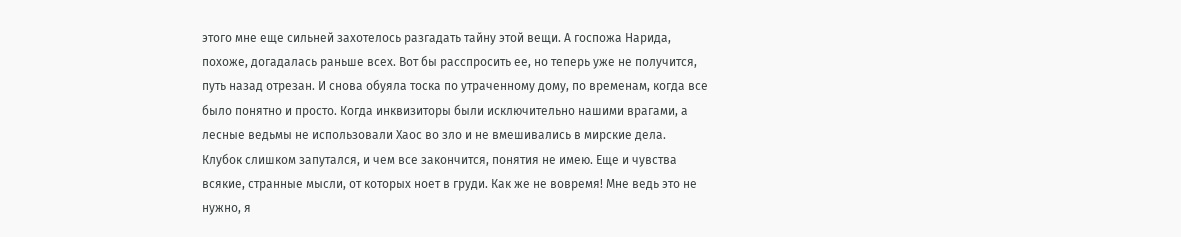этого мне еще сильней захотелось разгадать тайну этой вещи. А госпожа Нарида, похоже, догадалась раньше всех. Вот бы расспросить ее, но теперь уже не получится, путь назад отрезан. И снова обуяла тоска по утраченному дому, по временам, когда все было понятно и просто. Когда инквизиторы были исключительно нашими врагами, а лесные ведьмы не использовали Хаос во зло и не вмешивались в мирские дела.
Клубок слишком запутался, и чем все закончится, понятия не имею. Еще и чувства всякие, странные мысли, от которых ноет в груди. Как же не вовремя! Мне ведь это не нужно, я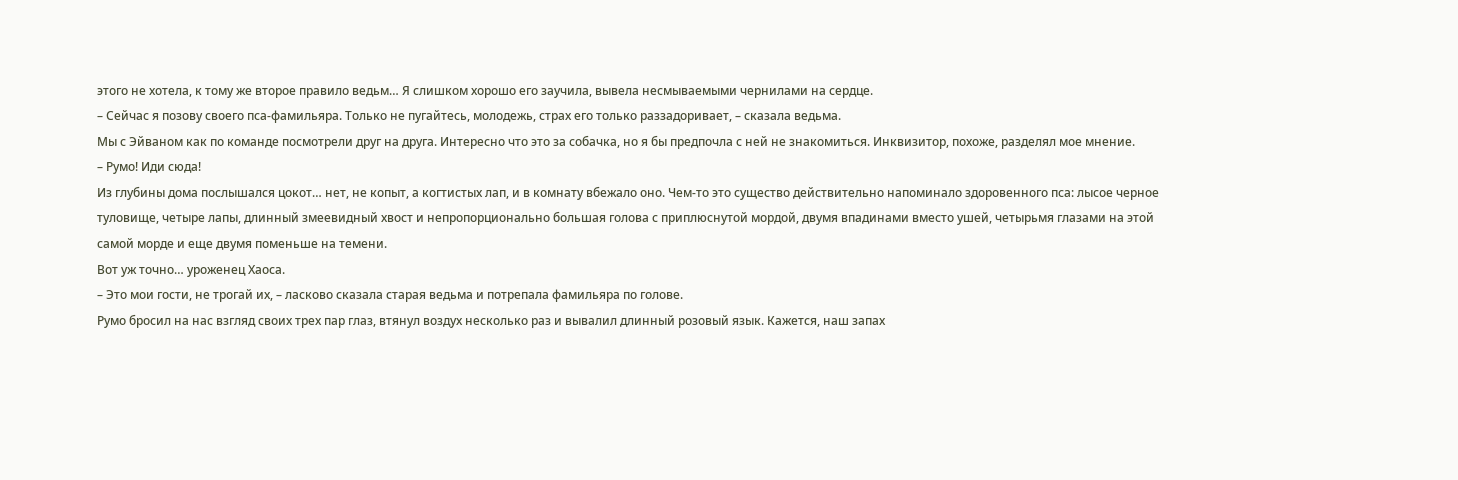этого не хотела, к тому же второе правило ведьм… Я слишком хорошо его заучила, вывела несмываемыми чернилами на сердце.
– Сейчас я позову своего пса-фамильяра. Только не пугайтесь, молодежь, страх его только раззадоривает, – сказала ведьма.
Мы с Эйваном как по команде посмотрели друг на друга. Интересно что это за собачка, но я бы предпочла с ней не знакомиться. Инквизитор, похоже, разделял мое мнение.
– Румо! Иди сюда!
Из глубины дома послышался цокот… нет, не копыт, а когтистых лап, и в комнату вбежало оно. Чем-то это существо действительно напоминало здоровенного пса: лысое черное туловище, четыре лапы, длинный змеевидный хвост и непропорционально большая голова с приплюснутой мордой, двумя впадинами вместо ушей, четырьмя глазами на этой самой морде и еще двумя поменьше на темени.
Вот уж точно… уроженец Хаоса.
– Это мои гости, не трогай их, – ласково сказала старая ведьма и потрепала фамильяра по голове.
Румо бросил на нас взгляд своих трех пар глаз, втянул воздух несколько раз и вывалил длинный розовый язык. Кажется, наш запах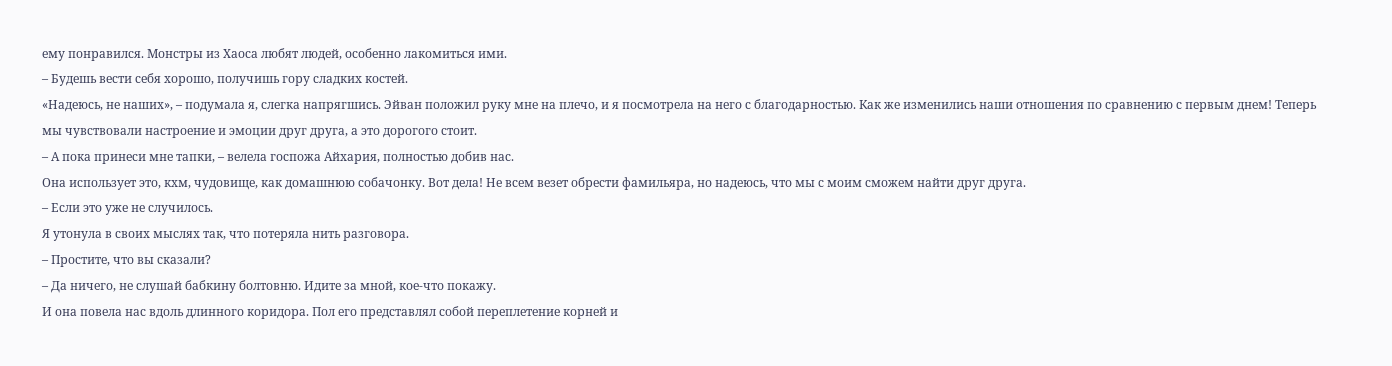ему понравился. Монстры из Хаоса любят людей, особенно лакомиться ими.
– Будешь вести себя хорошо, получишь гору сладких костей.
«Надеюсь, не наших», – подумала я, слегка напрягшись. Эйван положил руку мне на плечо, и я посмотрела на него с благодарностью. Как же изменились наши отношения по сравнению с первым днем! Теперь мы чувствовали настроение и эмоции друг друга, а это дорогого стоит.
– А пока принеси мне тапки, – велела госпожа Айхария, полностью добив нас.
Она использует это, кхм, чудовище, как домашнюю собачонку. Вот дела! Не всем везет обрести фамильяра, но надеюсь, что мы с моим сможем найти друг друга.
– Если это уже не случилось.
Я утонула в своих мыслях так, что потеряла нить разговора.
– Простите, что вы сказали?
– Да ничего, не слушай бабкину болтовню. Идите за мной, кое-что покажу.
И она повела нас вдоль длинного коридора. Пол его представлял собой переплетение корней и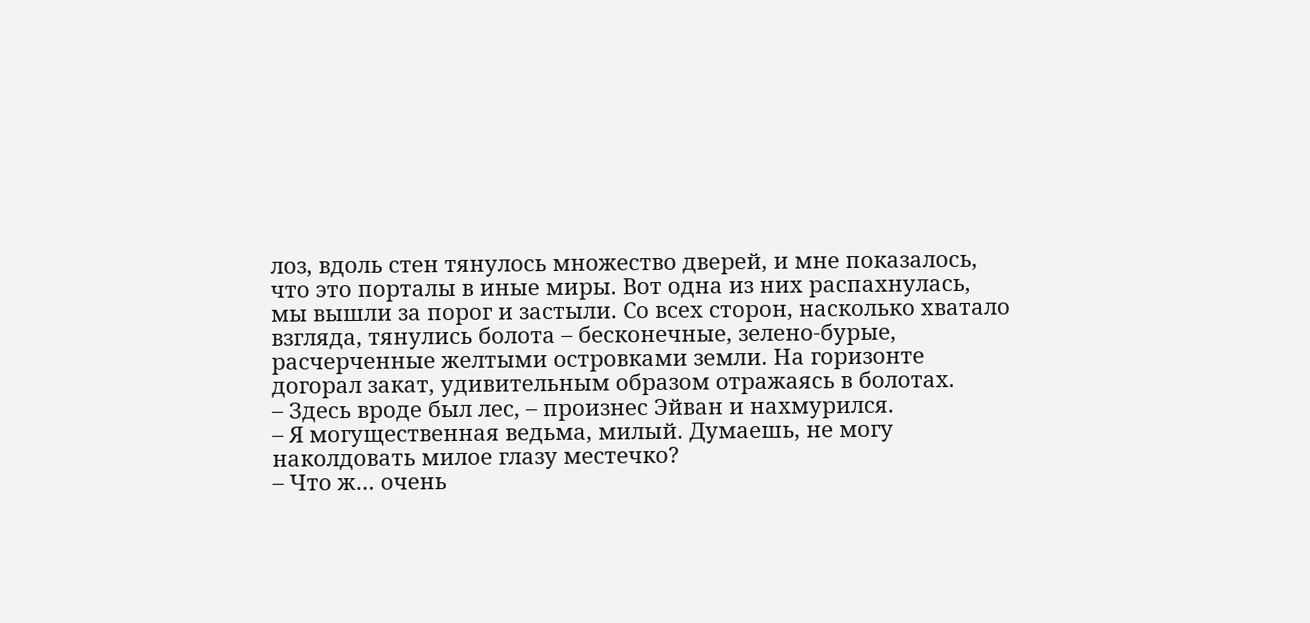лоз, вдоль стен тянулось множество дверей, и мне показалось, что это порталы в иные миры. Вот одна из них распахнулась, мы вышли за порог и застыли. Со всех сторон, насколько хватало взгляда, тянулись болота – бесконечные, зелено-бурые, расчерченные желтыми островками земли. На горизонте догорал закат, удивительным образом отражаясь в болотах.
– Здесь вроде был лес, – произнес Эйван и нахмурился.
– Я могущественная ведьма, милый. Думаешь, не могу наколдовать милое глазу местечко?
– Что ж… очень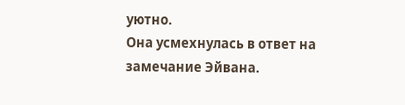уютно.
Она усмехнулась в ответ на замечание Эйвана.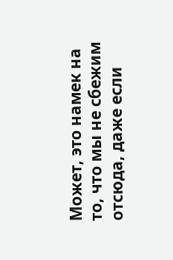Может, это намек на то, что мы не сбежим отсюда, даже если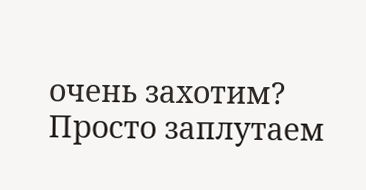очень захотим? Просто заплутаем